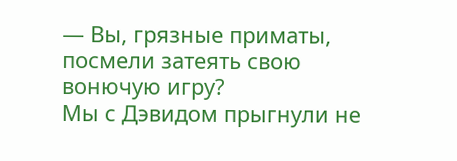— Вы, грязные приматы, посмели затеять свою вонючую игру?
Мы с Дэвидом прыгнули не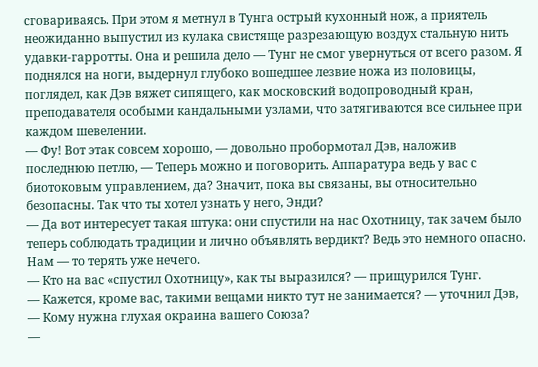сговариваясь. При этом я метнул в Тунга острый кухонный нож, а приятель неожиданно выпустил из кулака свистяще разрезающую воздух стальную нить удавки-гарротты. Она и решила дело — Тунг не смог увернуться от всего разом. Я поднялся на ноги, выдернул глубоко вошедшее лезвие ножа из половицы, поглядел, как Дэв вяжет сипящего, как московский водопроводный кран, преподавателя особыми кандальными узлами, что затягиваются все сильнее при каждом шевелении.
— Фу! Вот этак совсем хорошо, — довольно пробормотал Дэв, наложив последнюю петлю, — Теперь можно и поговорить. Аппаратура ведь у вас с биотоковым управлением, да? Значит, пока вы связаны, вы относительно безопасны. Так что ты хотел узнать у него, Энди?
— Да вот интересует такая штука: они спустили на нас Охотницу, так зачем было теперь соблюдать традиции и лично объявлять вердикт? Ведь это немного опасно. Нам — то терять уже нечего.
— Кто на вас «спустил Охотницу», как ты выразился? — прищурился Тунг.
— Кажется, кроме вас, такими вещами никто тут не занимается? — уточнил Дэв, — Кому нужна глухая окраина вашего Союза?
—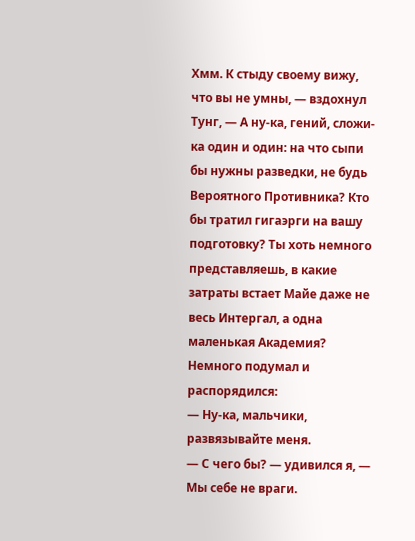Хмм. К стыду своему вижу, что вы не умны, — вздохнул Тунг, — А ну-ка, гений, сложи-ка один и один: на что сыпи бы нужны разведки, не будь Вероятного Противника? Кто бы тратил гигаэрги на вашу подготовку? Ты хоть немного представляешь, в какие затраты встает Майе даже не весь Интергал, а одна маленькая Академия?
Немного подумал и распорядился:
— Ну-ка, мальчики, развязывайте меня.
— С чего бы? — удивился я, — Мы себе не враги.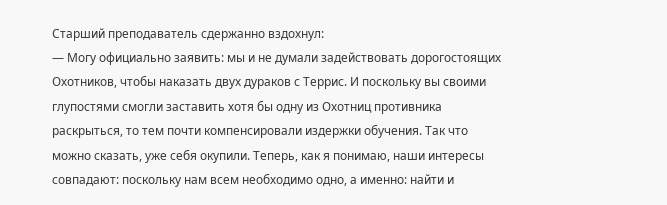Старший преподаватель сдержанно вздохнул:
— Могу официально заявить: мы и не думали задействовать дорогостоящих Охотников, чтобы наказать двух дураков с Террис. И поскольку вы своими глупостями смогли заставить хотя бы одну из Охотниц противника раскрыться, то тем почти компенсировали издержки обучения. Так что можно сказать, уже себя окупили. Теперь, как я понимаю, наши интересы совпадают: поскольку нам всем необходимо одно, а именно: найти и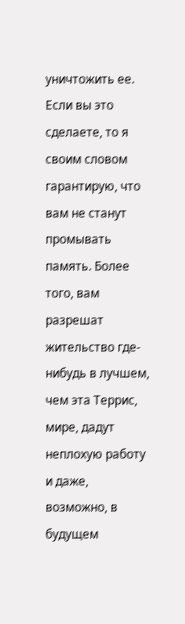уничтожить ее. Если вы это сделаете, то я своим словом гарантирую, что вам не станут промывать память. Более того, вам разрешат жительство где-нибудь в лучшем, чем эта Террис, мире, дадут неплохую работу и даже, возможно, в будущем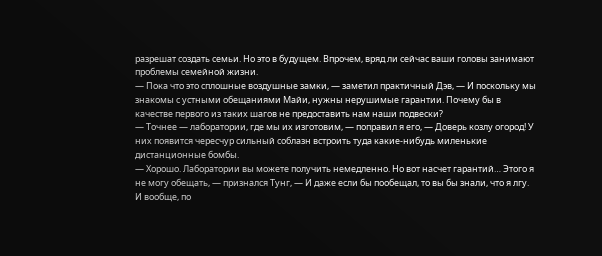разрешат создать семьи. Но это в будущем. Впрочем, вряд ли сейчас ваши головы занимают проблемы семейной жизни.
— Пока что это сплошные воздушные замки, — заметил практичный Дэв, — И поскольку мы знакомы с устными обещаниями Майи, нужны нерушимые гарантии. Почему бы в качестве первого из таких шагов не предоставить нам наши подвески?
— Точнее — лаборатории, где мы их изготовим, — поправил я его, — Доверь козлу огород! У них появится чересчур сильный соблазн встроить туда какие-нибудь миленькие дистанционные бомбы.
— Хорошо. Лаборатории вы можете получить немедленно. Но вот насчет гарантий… Этого я не могу обещать, — признался Тунг, — И даже если бы пообещал, то вы бы знали, что я лгу. И вообще, по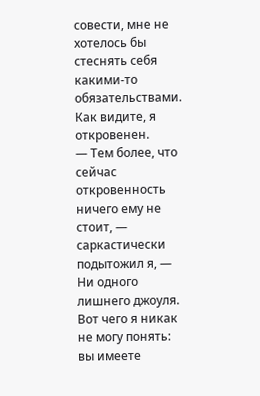совести, мне не хотелось бы стеснять себя какими-то обязательствами. Как видите, я откровенен.
— Тем более, что сейчас откровенность ничего ему не стоит, — саркастически подытожил я, — Ни одного лишнего джоуля. Вот чего я никак не могу понять: вы имеете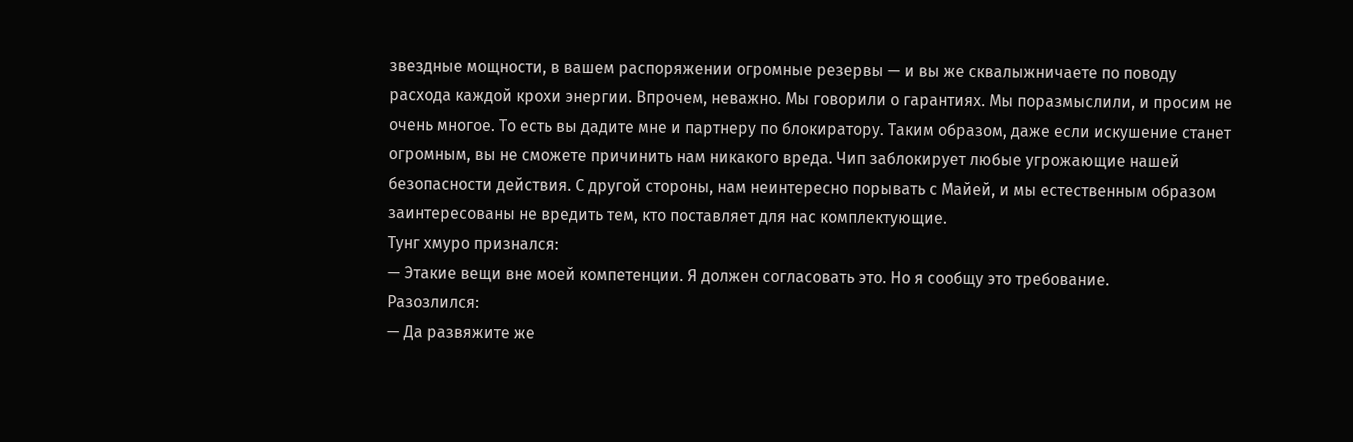звездные мощности, в вашем распоряжении огромные резервы — и вы же сквалыжничаете по поводу расхода каждой крохи энергии. Впрочем, неважно. Мы говорили о гарантиях. Мы поразмыслили, и просим не очень многое. То есть вы дадите мне и партнеру по блокиратору. Таким образом, даже если искушение станет огромным, вы не сможете причинить нам никакого вреда. Чип заблокирует любые угрожающие нашей безопасности действия. С другой стороны, нам неинтересно порывать с Майей, и мы естественным образом заинтересованы не вредить тем, кто поставляет для нас комплектующие.
Тунг хмуро признался:
— Этакие вещи вне моей компетенции. Я должен согласовать это. Но я сообщу это требование.
Разозлился:
— Да развяжите же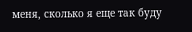меня, сколько я еще так буду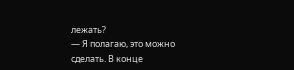лежать?
— Я полагаю, это можно сделать. В конце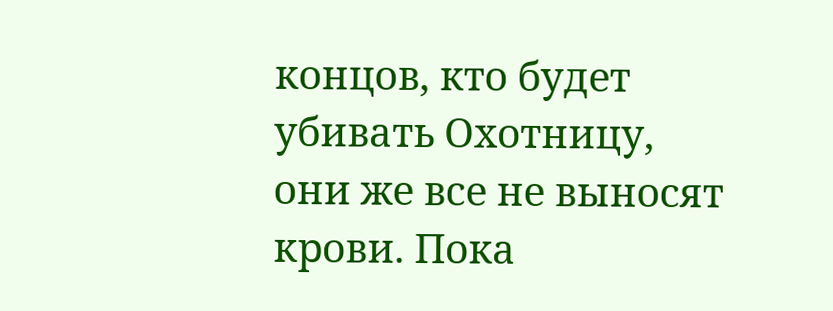концов, кто будет убивать Охотницу, они же все не выносят крови. Пока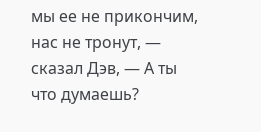мы ее не прикончим, нас не тронут, — сказал Дэв, — А ты что думаешь?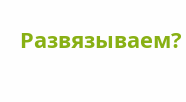Развязываем?